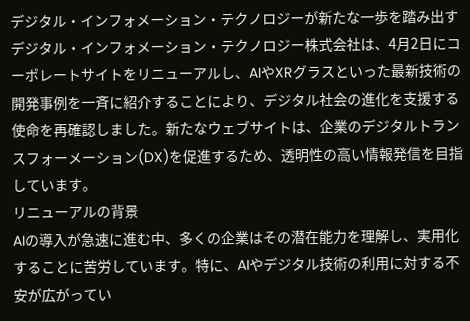デジタル・インフォメーション・テクノロジーが新たな一歩を踏み出す
デジタル・インフォメーション・テクノロジー株式会社は、4月2日にコーポレートサイトをリニューアルし、AIやXRグラスといった最新技術の開発事例を一斉に紹介することにより、デジタル社会の進化を支援する使命を再確認しました。新たなウェブサイトは、企業のデジタルトランスフォーメーション(DX)を促進するため、透明性の高い情報発信を目指しています。
リニューアルの背景
AIの導入が急速に進む中、多くの企業はその潜在能力を理解し、実用化することに苦労しています。特に、AIやデジタル技術の利用に対する不安が広がってい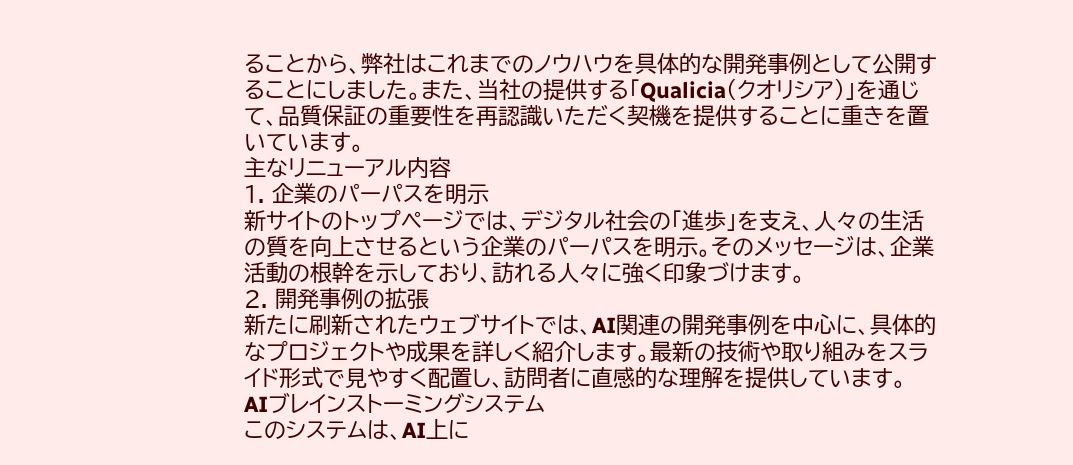ることから、弊社はこれまでのノウハウを具体的な開発事例として公開することにしました。また、当社の提供する「Qualicia(クオリシア)」を通じて、品質保証の重要性を再認識いただく契機を提供することに重きを置いています。
主なリニューアル内容
1. 企業のパーパスを明示
新サイトのトップページでは、デジタル社会の「進歩」を支え、人々の生活の質を向上させるという企業のパーパスを明示。そのメッセージは、企業活動の根幹を示しており、訪れる人々に強く印象づけます。
2. 開発事例の拡張
新たに刷新されたウェブサイトでは、AI関連の開発事例を中心に、具体的なプロジェクトや成果を詳しく紹介します。最新の技術や取り組みをスライド形式で見やすく配置し、訪問者に直感的な理解を提供しています。
AIブレインストーミングシステム
このシステムは、AI上に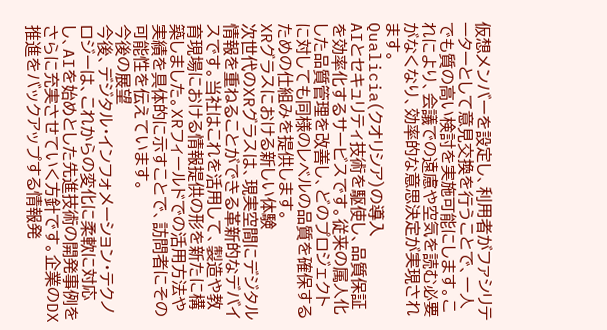仮想メンバーを設定し、利用者がファシリテーターとして意見交換を行うことで、一人でも質の高い検討を実施可能にします。これにより、会議での遠慮や空気を読む必要がなくなり、効率的な意思決定が実現されます。
Qualicia(クオリシア)の導入
AIとセキュリティ技術を駆使し、品質保証を効率化するサービスです。従来の属人化した品質管理を改善し、どのプロジェクトに対しても同様のレベルの品質を確保するための仕組みを提供します。
XRグラスにおける新しい体験
次世代のXRグラスは、現実空間にデジタル情報を重ねることができる革新的なデバイスです。当社はこれを活用して、製造や教育現場における情報提供の形を新たに構築しました。XRフィールドでの活用方法や実績を具体的に示すことで、訪問者にその可能性を伝えています。
今後の展望
今後、デジタル・インフォメーション・テクノロジーは、これからの変化に柔軟に対応し、AIを始めとした先進技術の開発事例をさらに充実させていく方針です。企業のDX推進をバックアップする情報発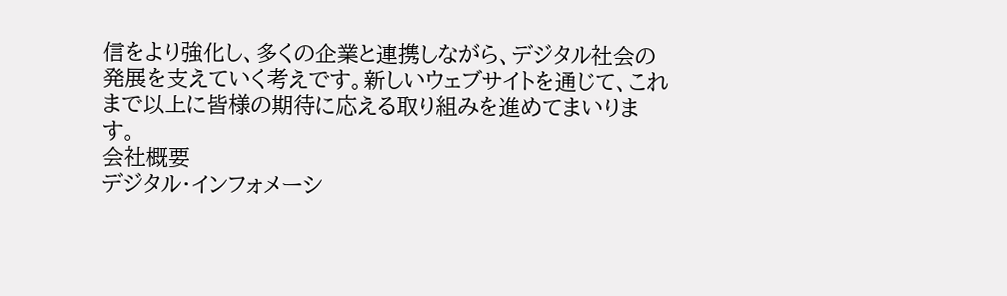信をより強化し、多くの企業と連携しながら、デジタル社会の発展を支えていく考えです。新しいウェブサイトを通じて、これまで以上に皆様の期待に応える取り組みを進めてまいります。
会社概要
デジタル・インフォメーシ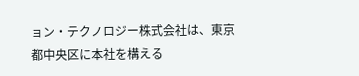ョン・テクノロジー株式会社は、東京都中央区に本社を構える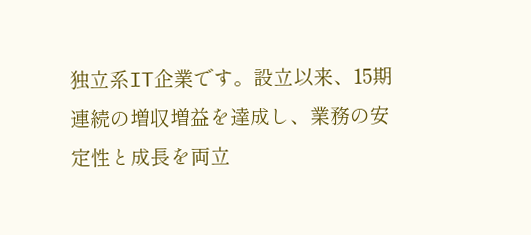独立系IT企業です。設立以来、15期連続の増収増益を達成し、業務の安定性と成長を両立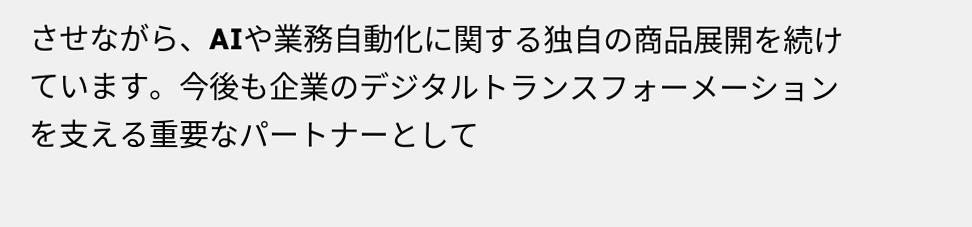させながら、AIや業務自動化に関する独自の商品展開を続けています。今後も企業のデジタルトランスフォーメーションを支える重要なパートナーとして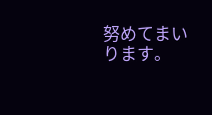努めてまいります。